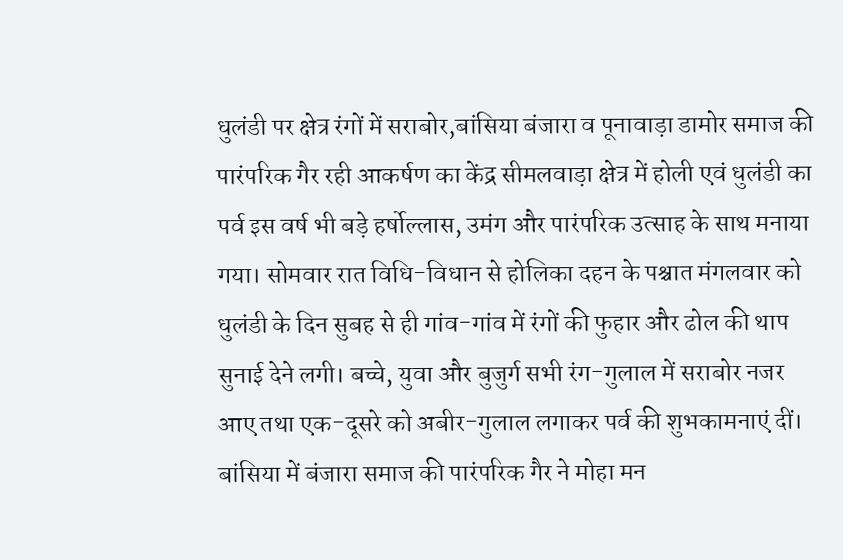धुलंडी पर क्षेत्र रंगों में सराबोर,बांसिया बंजारा व पूनावाड़ा डामोर समाज की पारंपरिक गैर रही आकर्षण का केंद्र सीमलवाड़ा क्षेत्र में होली एवं धुलंडी का पर्व इस वर्ष भी बड़े हर्षोल्लास, उमंग और पारंपरिक उत्साह के साथ मनाया गया। सोमवार रात विधि-विधान से होलिका दहन के पश्चात मंगलवार को धुलंडी के दिन सुबह से ही गांव-गांव में रंगों की फुहार और ढोल की थाप सुनाई देने लगी। बच्चे, युवा और बुजुर्ग सभी रंग-गुलाल में सराबोर नजर आए तथा एक-दूसरे को अबीर-गुलाल लगाकर पर्व की शुभकामनाएं दीं। बांसिया में बंजारा समाज की पारंपरिक गैर ने मोहा मन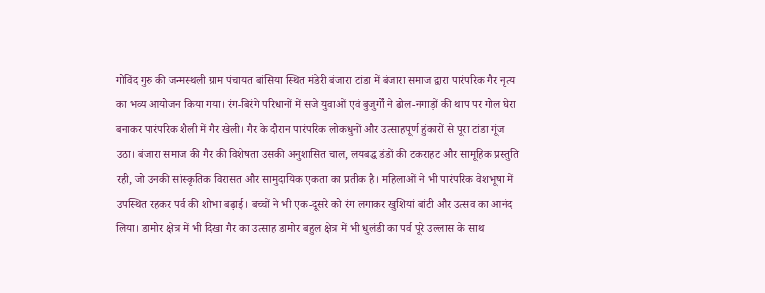गोविंद गुरु की जन्मस्थली ग्राम पंचायत बांसिया स्थित मंडेरी बंजारा टांडा में बंजारा समाज द्वारा पारंपरिक गैर नृत्य का भव्य आयोजन किया गया। रंग-बिरंगे परिधानों में सजे युवाओं एवं बुजुर्गों ने ढोल-नगाड़ों की थाप पर गोल घेरा बनाकर पारंपरिक शैली में गैर खेली। गैर के दौरान पारंपरिक लोकधुनों और उत्साहपूर्ण हुंकारों से पूरा टांडा गूंज उठा। बंजारा समाज की गैर की विशेषता उसकी अनुशासित चाल, लयबद्ध डंडों की टकराहट और सामूहिक प्रस्तुति रही, जो उनकी सांस्कृतिक विरासत और सामुदायिक एकता का प्रतीक है। महिलाओं ने भी पारंपरिक वेशभूषा में उपस्थित रहकर पर्व की शोभा बढ़ाई। बच्चों ने भी एक-दूसरे को रंग लगाकर खुशियां बांटी और उत्सव का आनंद लिया। डामोर क्षेत्र में भी दिखा गैर का उत्साह डामोर बहुल क्षेत्र में भी धुलंडी का पर्व पूरे उल्लास के साथ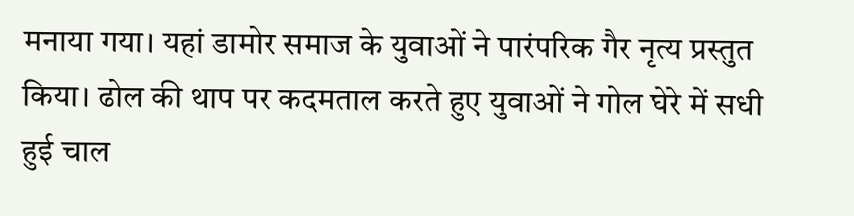मनाया गया। यहां डामोर समाज के युवाओं ने पारंपरिक गैर नृत्य प्रस्तुत किया। ढोल की थाप पर कदमताल करते हुए युवाओं ने गोल घेरे में सधी हुई चाल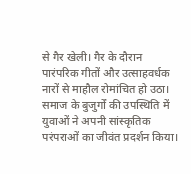से गैर खेली। गैर के दौरान पारंपरिक गीतों और उत्साहवर्धक नारों से माहौल रोमांचित हो उठा। समाज के बुजुर्गों की उपस्थिति में युवाओं ने अपनी सांस्कृतिक परंपराओं का जीवंत प्रदर्शन किया।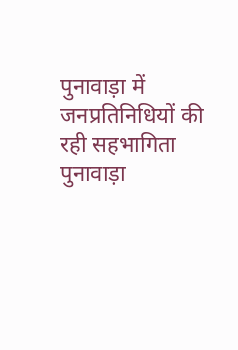पुनावाड़ा में जनप्रतिनिधियों की रही सहभागिता पुनावाड़ा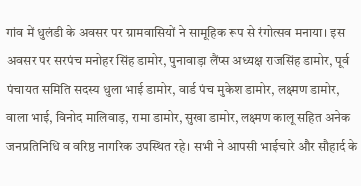गांव में धुलंडी के अवसर पर ग्रामवासियों ने सामूहिक रूप से रंगोत्सव मनाया। इस अवसर पर सरपंच मनोहर सिंह डामोर, पुनावाड़ा लैंप्स अध्यक्ष राजसिंह डामोर, पूर्व पंचायत समिति सदस्य धुला भाई डामोर, वार्ड पंच मुकेश डामोर, लक्ष्मण डामोर, वाला भाई, विनोद मालिवाड़, रामा डामोर, सुखा डामोर, लक्ष्मण कालू सहित अनेक जनप्रतिनिधि व वरिष्ठ नागरिक उपस्थित रहे। सभी ने आपसी भाईचारे और सौहार्द के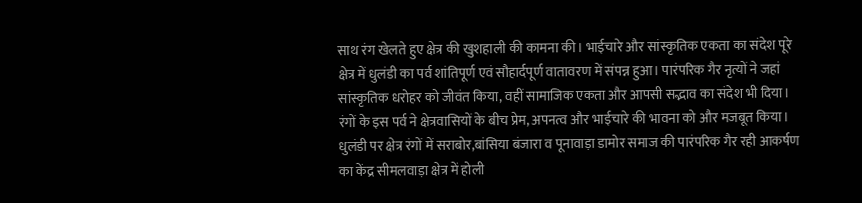साथ रंग खेलते हुए क्षेत्र की खुशहाली की कामना की। भाईचारे और सांस्कृतिक एकता का संदेश पूरे क्षेत्र में धुलंडी का पर्व शांतिपूर्ण एवं सौहार्दपूर्ण वातावरण में संपन्न हुआ। पारंपरिक गैर नृत्यों ने जहां सांस्कृतिक धरोहर को जीवंत किया, वहीं सामाजिक एकता और आपसी सद्भाव का संदेश भी दिया। रंगों के इस पर्व ने क्षेत्रवासियों के बीच प्रेम, अपनत्व और भाईचारे की भावना को और मजबूत किया।
धुलंडी पर क्षेत्र रंगों में सराबोर,बांसिया बंजारा व पूनावाड़ा डामोर समाज की पारंपरिक गैर रही आकर्षण का केंद्र सीमलवाड़ा क्षेत्र में होली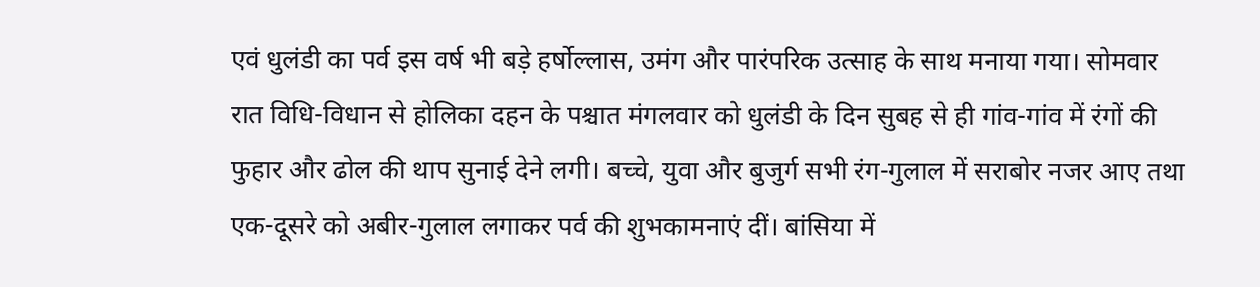एवं धुलंडी का पर्व इस वर्ष भी बड़े हर्षोल्लास, उमंग और पारंपरिक उत्साह के साथ मनाया गया। सोमवार रात विधि-विधान से होलिका दहन के पश्चात मंगलवार को धुलंडी के दिन सुबह से ही गांव-गांव में रंगों की फुहार और ढोल की थाप सुनाई देने लगी। बच्चे, युवा और बुजुर्ग सभी रंग-गुलाल में सराबोर नजर आए तथा एक-दूसरे को अबीर-गुलाल लगाकर पर्व की शुभकामनाएं दीं। बांसिया में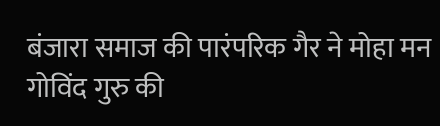बंजारा समाज की पारंपरिक गैर ने मोहा मन गोविंद गुरु की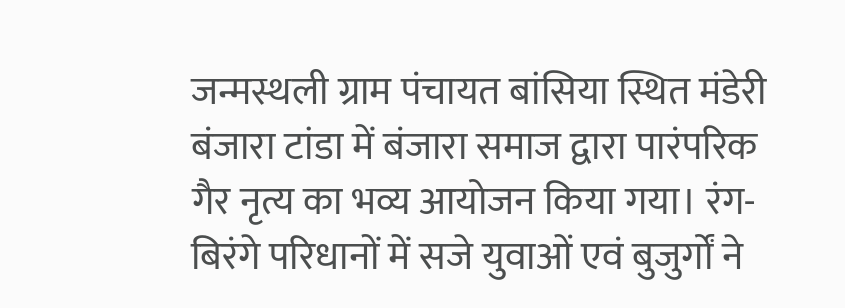जन्मस्थली ग्राम पंचायत बांसिया स्थित मंडेरी बंजारा टांडा में बंजारा समाज द्वारा पारंपरिक गैर नृत्य का भव्य आयोजन किया गया। रंग-बिरंगे परिधानों में सजे युवाओं एवं बुजुर्गों ने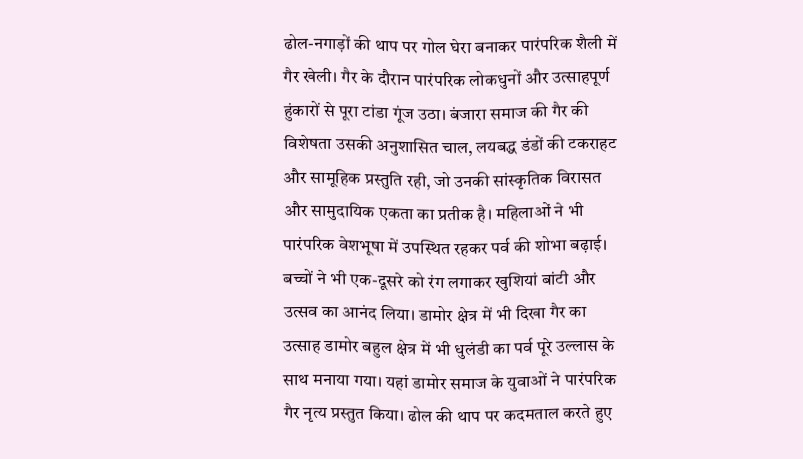ढोल-नगाड़ों की थाप पर गोल घेरा बनाकर पारंपरिक शैली में गैर खेली। गैर के दौरान पारंपरिक लोकधुनों और उत्साहपूर्ण हुंकारों से पूरा टांडा गूंज उठा। बंजारा समाज की गैर की विशेषता उसकी अनुशासित चाल, लयबद्ध डंडों की टकराहट और सामूहिक प्रस्तुति रही, जो उनकी सांस्कृतिक विरासत और सामुदायिक एकता का प्रतीक है। महिलाओं ने भी पारंपरिक वेशभूषा में उपस्थित रहकर पर्व की शोभा बढ़ाई। बच्चों ने भी एक-दूसरे को रंग लगाकर खुशियां बांटी और उत्सव का आनंद लिया। डामोर क्षेत्र में भी दिखा गैर का उत्साह डामोर बहुल क्षेत्र में भी धुलंडी का पर्व पूरे उल्लास के साथ मनाया गया। यहां डामोर समाज के युवाओं ने पारंपरिक गैर नृत्य प्रस्तुत किया। ढोल की थाप पर कदमताल करते हुए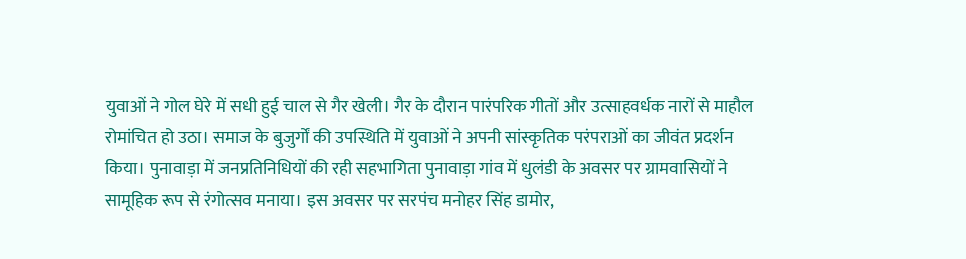युवाओं ने गोल घेरे में सधी हुई चाल से गैर खेली। गैर के दौरान पारंपरिक गीतों और उत्साहवर्धक नारों से माहौल रोमांचित हो उठा। समाज के बुजुर्गों की उपस्थिति में युवाओं ने अपनी सांस्कृतिक परंपराओं का जीवंत प्रदर्शन किया। पुनावाड़ा में जनप्रतिनिधियों की रही सहभागिता पुनावाड़ा गांव में धुलंडी के अवसर पर ग्रामवासियों ने सामूहिक रूप से रंगोत्सव मनाया। इस अवसर पर सरपंच मनोहर सिंह डामोर,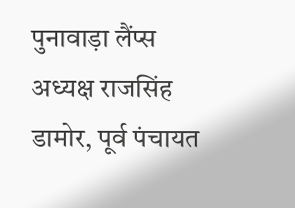पुनावाड़ा लैंप्स अध्यक्ष राजसिंह डामोर, पूर्व पंचायत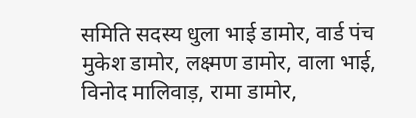समिति सदस्य धुला भाई डामोर, वार्ड पंच मुकेश डामोर, लक्ष्मण डामोर, वाला भाई, विनोद मालिवाड़, रामा डामोर,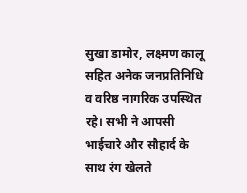सुखा डामोर, लक्ष्मण कालू सहित अनेक जनप्रतिनिधि व वरिष्ठ नागरिक उपस्थित रहे। सभी ने आपसी भाईचारे और सौहार्द के साथ रंग खेलते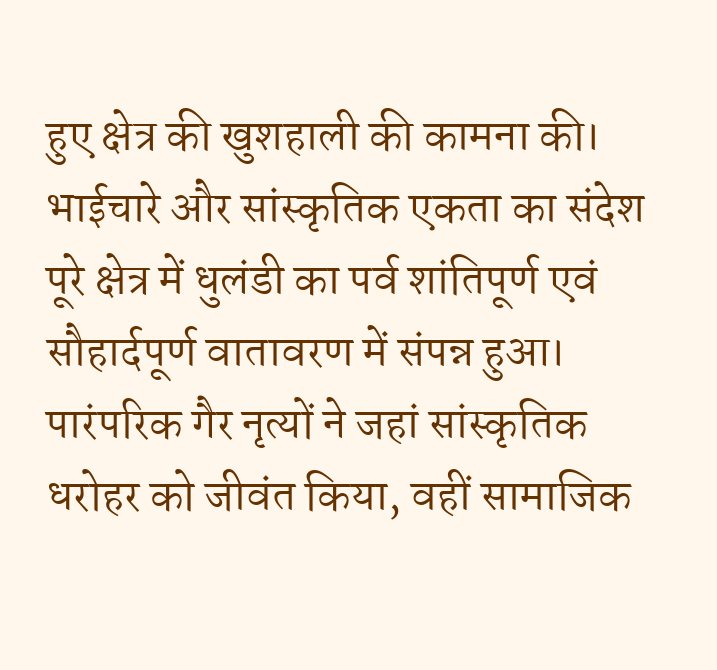हुए क्षेत्र की खुशहाली की कामना की। भाईचारे और सांस्कृतिक एकता का संदेश पूरे क्षेत्र में धुलंडी का पर्व शांतिपूर्ण एवं सौहार्दपूर्ण वातावरण में संपन्न हुआ। पारंपरिक गैर नृत्यों ने जहां सांस्कृतिक धरोहर को जीवंत किया, वहीं सामाजिक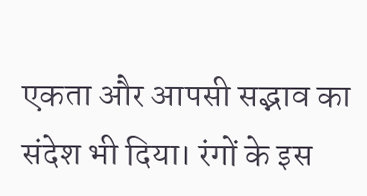एकता और आपसी सद्भाव का संदेश भी दिया। रंगों के इस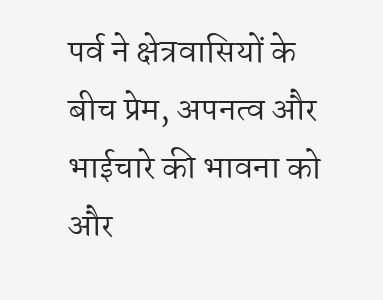पर्व ने क्षेत्रवासियों के बीच प्रेम, अपनत्व और भाईचारे की भावना को और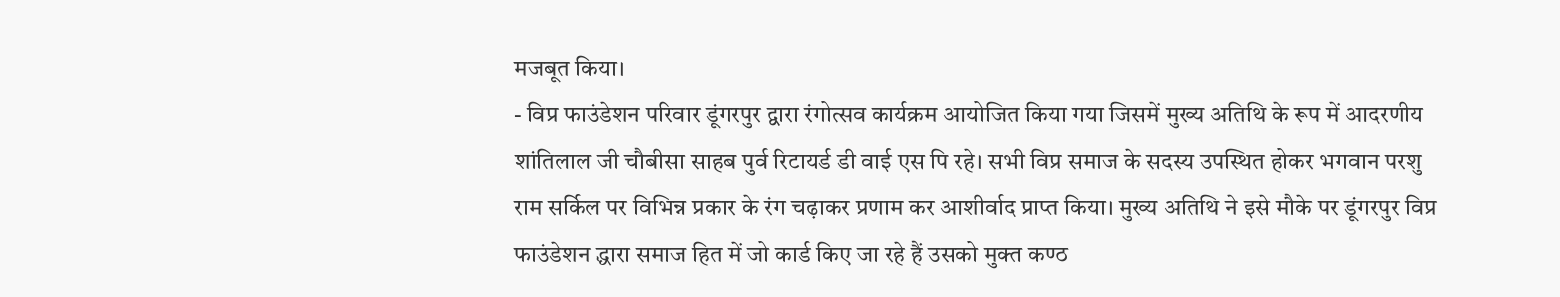मजबूत किया।
- विप्र फाउंडेशन परिवार डूंगरपुर द्वारा रंगोत्सव कार्यक्रम आयोजित किया गया जिसमें मुख्य अतिथि के रूप में आदरणीय शांतिलाल जी चौबीसा साहब पुर्व रिटायर्ड डी वाई एस पि रहे। सभी विप्र समाज के सदस्य उपस्थित होकर भगवान परशु राम सर्किल पर विभिन्न प्रकार के रंग चढ़ाकर प्रणाम कर आशीर्वाद प्राप्त किया। मुख्य अतिथि ने इसे मौके पर डूंगरपुर विप्र फाउंडेशन द्धारा समाज हित में जो कार्ड किए जा रहे हैं उसको मुक्त कण्ठ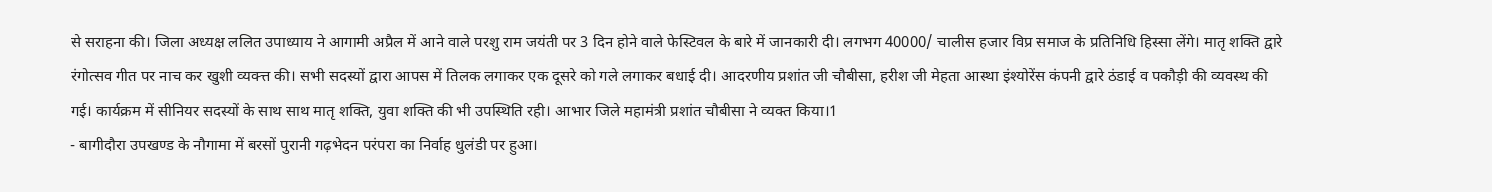से सराहना की। जिला अध्यक्ष ललित उपाध्याय ने आगामी अप्रैल में आने वाले परशु राम जयंती पर 3 दिन होने वाले फेस्टिवल के बारे में जानकारी दी। लगभग 40000/ चालीस हजार विप्र समाज के प्रतिनिधि हिस्सा लेंगे। मातृ शक्ति द्वारे रंगोत्सव गीत पर नाच कर खुशी व्यक्त्त की। सभी सदस्यों द्वारा आपस में तिलक लगाकर एक दूसरे को गले लगाकर बधाई दी। आदरणीय प्रशांत जी चौबीसा, हरीश जी मेहता आस्था इंश्योरेंस कंपनी द्वारे ठंडाई व पकौड़ी की व्यवस्थ की गई। कार्यक्रम में सीनियर सदस्यों के साथ साथ मातृ शक्ति, युवा शक्ति की भी उपस्थिति रही। आभार जिले महामंत्री प्रशांत चौबीसा ने व्यक्त किया।1
- बागीदौरा उपखण्ड के नौगामा में बरसों पुरानी गढ़भेदन परंपरा का निर्वाह धुलंडी पर हुआ।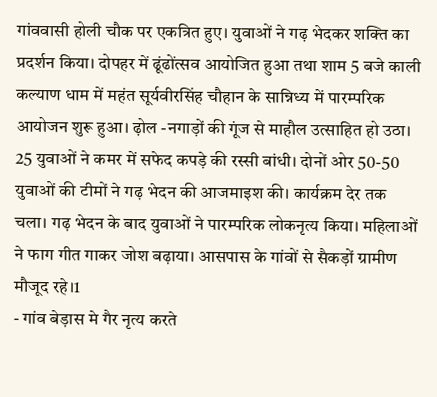गांववासी होली चौक पर एकत्रित हुए। युवाओं ने गढ़ भेदकर शक्ति का प्रदर्शन किया। दोपहर में ढूंढोंत्सव आयोजित हुआ तथा शाम 5 बजे काली कल्याण धाम में महंत सूर्यवीरसिंह चौहान के सान्निध्य में पारम्परिक आयोजन शुरू हुआ। ढ़ोल -नगाड़ों की गूंज से माहौल उत्साहित हो उठा। 25 युवाओं ने कमर में सफेद कपड़े की रस्सी बांधी। दोनों ओर 50-50 युवाओं की टीमों ने गढ़ भेदन की आजमाइश की। कार्यक्रम देर तक चला। गढ़ भेदन के बाद युवाओं ने पारम्परिक लोकनृत्य किया। महिलाओं ने फाग गीत गाकर जोश बढ़ाया। आसपास के गांवों से सैकड़ों ग्रामीण मौजूद रहे।1
- गांव बेड़ास मे गैर नृत्य करते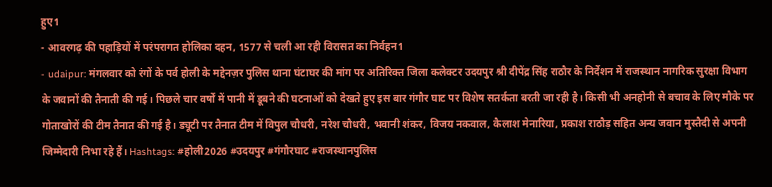हुए1
- आवरगढ़ की पहाड़ियों में परंपरागत होलिका दहन, 1577 से चली आ रही विरासत का निर्वहन1
- udaipur: मंगलवार को रंगों के पर्व होली के मद्देनज़र पुलिस थाना घंटाघर की मांग पर अतिरिक्त जिला कलेक्टर उदयपुर श्री दीपेंद्र सिंह राठौर के निर्देशन में राजस्थान नागरिक सुरक्षा विभाग के जवानों की तैनाती की गई। पिछले चार वर्षों में पानी में डूबने की घटनाओं को देखते हुए इस बार गंगौर घाट पर विशेष सतर्कता बरती जा रही है। किसी भी अनहोनी से बचाव के लिए मौके पर गोताखोरों की टीम तैनात की गई है। ड्यूटी पर तैनात टीम में विपुल चौधरी, नरेश चौधरी, भवानी शंकर, विजय नकवाल, कैलाश मेनारिया, प्रकाश राठौड़ सहित अन्य जवान मुस्तैदी से अपनी जिम्मेदारी निभा रहे हैं। Hashtags: #होली2026 #उदयपुर #गंगौरघाट #राजस्थानपुलिस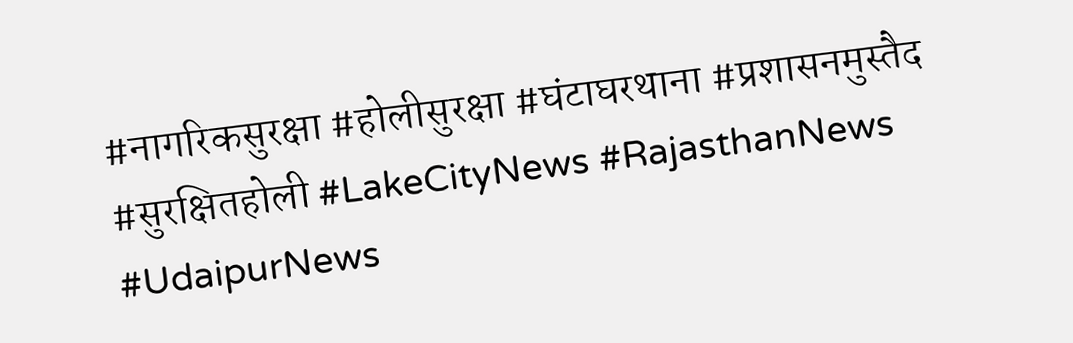#नागरिकसुरक्षा #होलीसुरक्षा #घंटाघरथाना #प्रशासनमुस्तैद #सुरक्षितहोली #LakeCityNews #RajasthanNews #UdaipurNews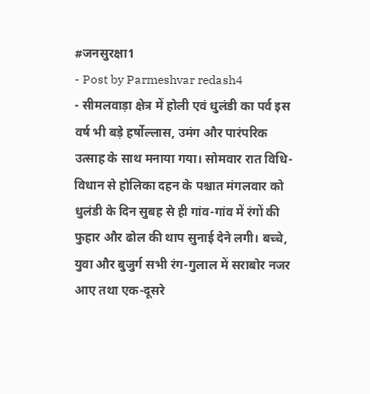#जनसुरक्षा1
- Post by Parmeshvar redash4
- सीमलवाड़ा क्षेत्र में होली एवं धुलंडी का पर्व इस वर्ष भी बड़े हर्षोल्लास, उमंग और पारंपरिक उत्साह के साथ मनाया गया। सोमवार रात विधि-विधान से होलिका दहन के पश्चात मंगलवार को धुलंडी के दिन सुबह से ही गांव-गांव में रंगों की फुहार और ढोल की थाप सुनाई देने लगी। बच्चे, युवा और बुजुर्ग सभी रंग-गुलाल में सराबोर नजर आए तथा एक-दूसरे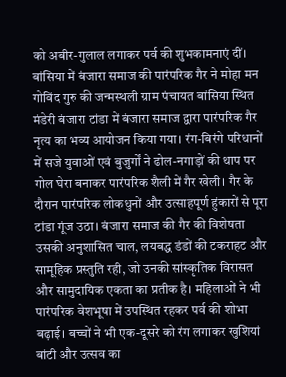को अबीर-गुलाल लगाकर पर्व की शुभकामनाएं दीं। बांसिया में बंजारा समाज की पारंपरिक गैर ने मोहा मन गोविंद गुरु की जन्मस्थली ग्राम पंचायत बांसिया स्थित मंडेरी बंजारा टांडा में बंजारा समाज द्वारा पारंपरिक गैर नृत्य का भव्य आयोजन किया गया। रंग-बिरंगे परिधानों में सजे युवाओं एवं बुजुर्गों ने ढोल-नगाड़ों की थाप पर गोल घेरा बनाकर पारंपरिक शैली में गैर खेली। गैर के दौरान पारंपरिक लोकधुनों और उत्साहपूर्ण हुंकारों से पूरा टांडा गूंज उठा। बंजारा समाज की गैर की विशेषता उसकी अनुशासित चाल, लयबद्ध डंडों की टकराहट और सामूहिक प्रस्तुति रही, जो उनकी सांस्कृतिक विरासत और सामुदायिक एकता का प्रतीक है। महिलाओं ने भी पारंपरिक वेशभूषा में उपस्थित रहकर पर्व की शोभा बढ़ाई। बच्चों ने भी एक-दूसरे को रंग लगाकर खुशियां बांटी और उत्सव का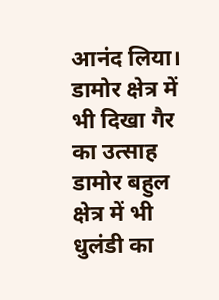आनंद लिया। डामोर क्षेत्र में भी दिखा गैर का उत्साह डामोर बहुल क्षेत्र में भी धुलंडी का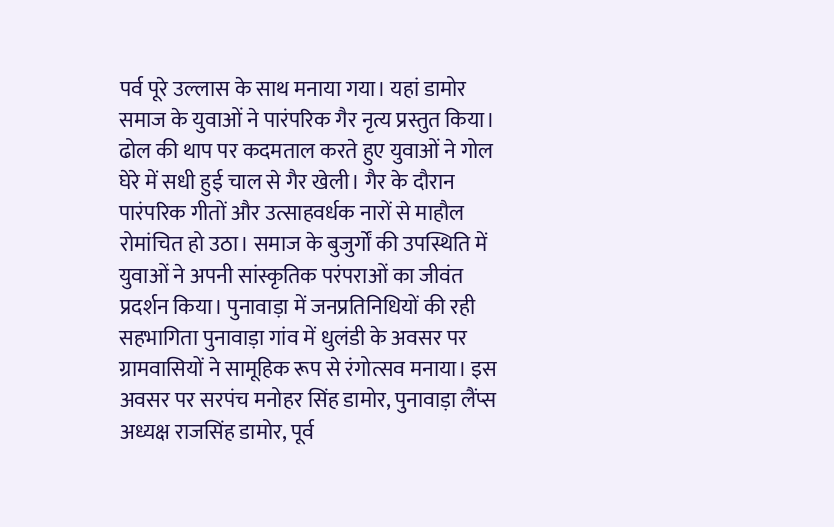पर्व पूरे उल्लास के साथ मनाया गया। यहां डामोर समाज के युवाओं ने पारंपरिक गैर नृत्य प्रस्तुत किया। ढोल की थाप पर कदमताल करते हुए युवाओं ने गोल घेरे में सधी हुई चाल से गैर खेली। गैर के दौरान पारंपरिक गीतों और उत्साहवर्धक नारों से माहौल रोमांचित हो उठा। समाज के बुजुर्गों की उपस्थिति में युवाओं ने अपनी सांस्कृतिक परंपराओं का जीवंत प्रदर्शन किया। पुनावाड़ा में जनप्रतिनिधियों की रही सहभागिता पुनावाड़ा गांव में धुलंडी के अवसर पर ग्रामवासियों ने सामूहिक रूप से रंगोत्सव मनाया। इस अवसर पर सरपंच मनोहर सिंह डामोर, पुनावाड़ा लैंप्स अध्यक्ष राजसिंह डामोर, पूर्व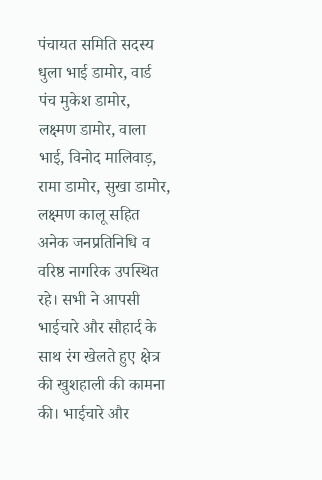पंचायत समिति सदस्य धुला भाई डामोर, वार्ड पंच मुकेश डामोर, लक्ष्मण डामोर, वाला भाई, विनोद मालिवाड़, रामा डामोर, सुखा डामोर, लक्ष्मण कालू सहित अनेक जनप्रतिनिधि व वरिष्ठ नागरिक उपस्थित रहे। सभी ने आपसी भाईचारे और सौहार्द के साथ रंग खेलते हुए क्षेत्र की खुशहाली की कामना की। भाईचारे और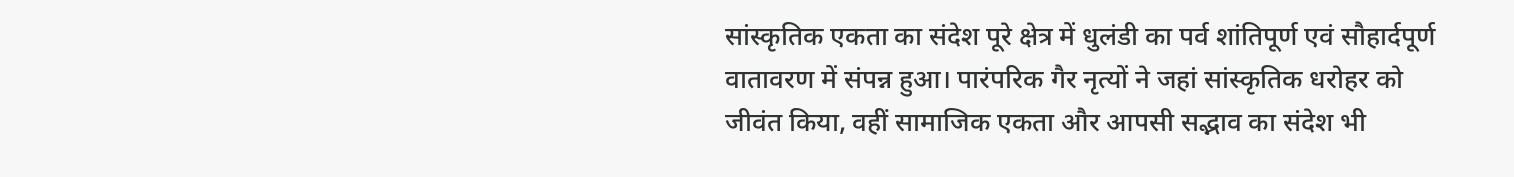सांस्कृतिक एकता का संदेश पूरे क्षेत्र में धुलंडी का पर्व शांतिपूर्ण एवं सौहार्दपूर्ण वातावरण में संपन्न हुआ। पारंपरिक गैर नृत्यों ने जहां सांस्कृतिक धरोहर को जीवंत किया, वहीं सामाजिक एकता और आपसी सद्भाव का संदेश भी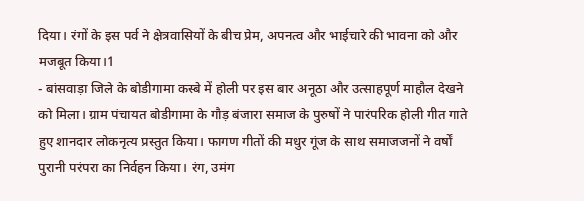दिया। रंगों के इस पर्व ने क्षेत्रवासियों के बीच प्रेम, अपनत्व और भाईचारे की भावना को और मजबूत किया।1
- बांसवाड़ा जिले के बोडीगामा कस्बे में होली पर इस बार अनूठा और उत्साहपूर्ण माहौल देखने को मिला। ग्राम पंचायत बोडीगामा के गौड़ बंजारा समाज के पुरुषों ने पारंपरिक होली गीत गाते हुए शानदार लोकनृत्य प्रस्तुत किया। फागण गीतों की मधुर गूंज के साथ समाजजनों ने वर्षों पुरानी परंपरा का निर्वहन किया। रंग, उमंग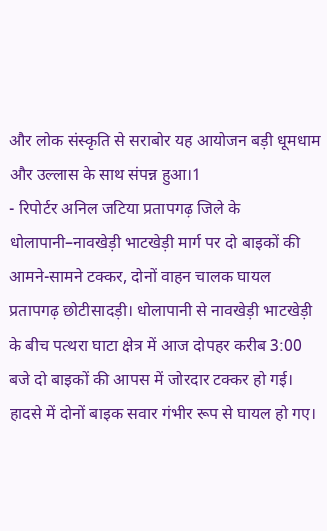और लोक संस्कृति से सराबोर यह आयोजन बड़ी धूमधाम और उल्लास के साथ संपन्न हुआ।1
- रिपोर्टर अनिल जटिया प्रतापगढ़ जिले के धोलापानी–नावखेड़ी भाटखेड़ी मार्ग पर दो बाइकों की आमने-सामने टक्कर, दोनों वाहन चालक घायल प्रतापगढ़ छोटीसादड़ी। धोलापानी से नावखेड़ी भाटखेड़ी के बीच पत्थरा घाटा क्षेत्र में आज दोपहर करीब 3:00 बजे दो बाइकों की आपस में जोरदार टक्कर हो गई। हादसे में दोनों बाइक सवार गंभीर रूप से घायल हो गए।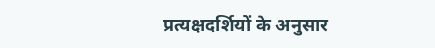प्रत्यक्षदर्शियों के अनुसार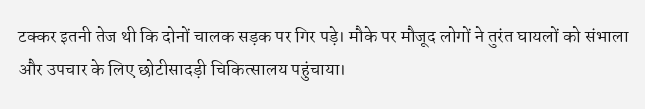टक्कर इतनी तेज थी कि दोनों चालक सड़क पर गिर पड़े। मौके पर मौजूद लोगों ने तुरंत घायलों को संभाला और उपचार के लिए छोटीसादड़ी चिकित्सालय पहुंचाया।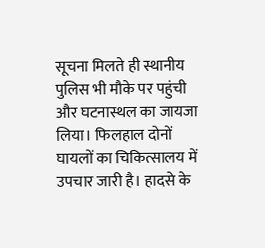सूचना मिलते ही स्थानीय पुलिस भी मौके पर पहुंची और घटनास्थल का जायजा लिया। फिलहाल दोनों घायलों का चिकित्सालय में उपचार जारी है। हादसे के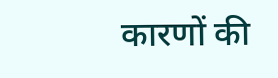कारणों की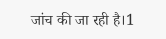जांच की जा रही है।1